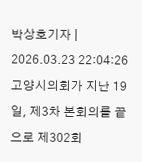박상호기자 |
2026.03.23 22:04:26
고양시의회가 지난 19일, 제3차 본회의를 끝으로 제302회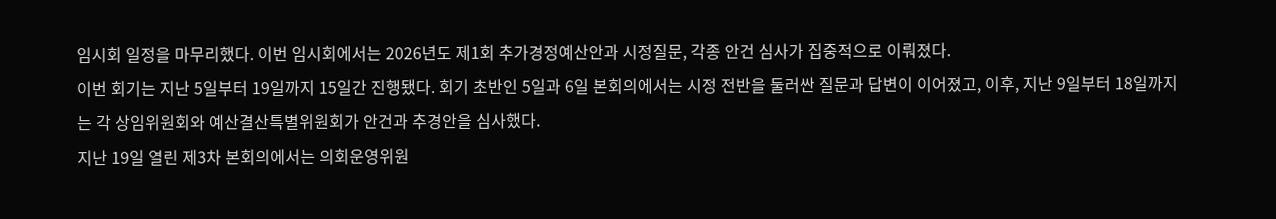임시회 일정을 마무리했다. 이번 임시회에서는 2026년도 제1회 추가경정예산안과 시정질문, 각종 안건 심사가 집중적으로 이뤄졌다.
이번 회기는 지난 5일부터 19일까지 15일간 진행됐다. 회기 초반인 5일과 6일 본회의에서는 시정 전반을 둘러싼 질문과 답변이 이어졌고, 이후, 지난 9일부터 18일까지는 각 상임위원회와 예산결산특별위원회가 안건과 추경안을 심사했다.
지난 19일 열린 제3차 본회의에서는 의회운영위원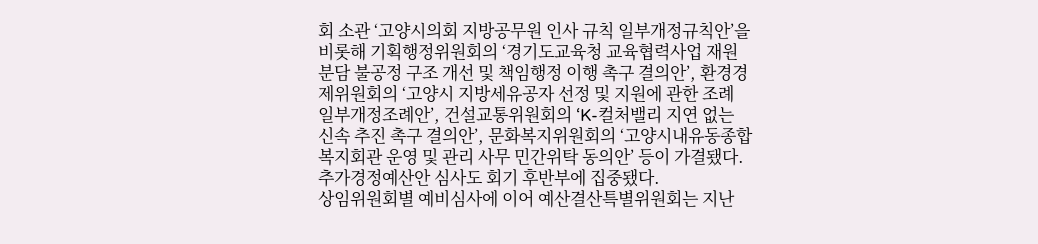회 소관 ‘고양시의회 지방공무원 인사 규칙 일부개정규칙안’을 비롯해 기획행정위원회의 ‘경기도교육청 교육협력사업 재원분담 불공정 구조 개선 및 책임행정 이행 촉구 결의안’, 환경경제위원회의 ‘고양시 지방세유공자 선정 및 지원에 관한 조례 일부개정조례안’, 건설교통위원회의 ‘K-컬처밸리 지연 없는 신속 추진 촉구 결의안’, 문화복지위원회의 ‘고양시내유동종합복지회관 운영 및 관리 사무 민간위탁 동의안’ 등이 가결됐다.
추가경정예산안 심사도 회기 후반부에 집중됐다.
상임위원회별 예비심사에 이어 예산결산특별위원회는 지난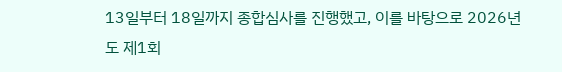13일부터 18일까지 종합심사를 진행했고, 이를 바탕으로 2026년도 제1회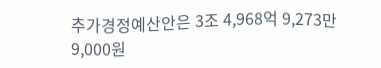추가경정예산안은 3조 4,968억 9,273만 9,000원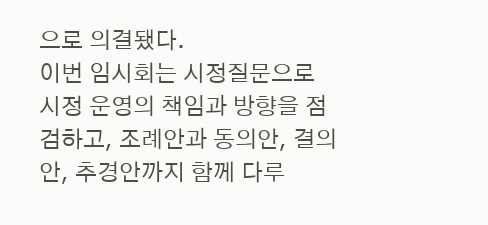으로 의결됐다.
이번 임시회는 시정질문으로 시정 운영의 책임과 방향을 점검하고, 조례안과 동의안, 결의안, 추경안까지 함께 다루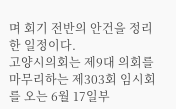며 회기 전반의 안건을 정리한 일정이다.
고양시의회는 제9대 의회를 마무리하는 제303회 임시회를 오는 6월 17일부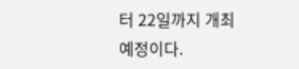터 22일까지 개최 예정이다.